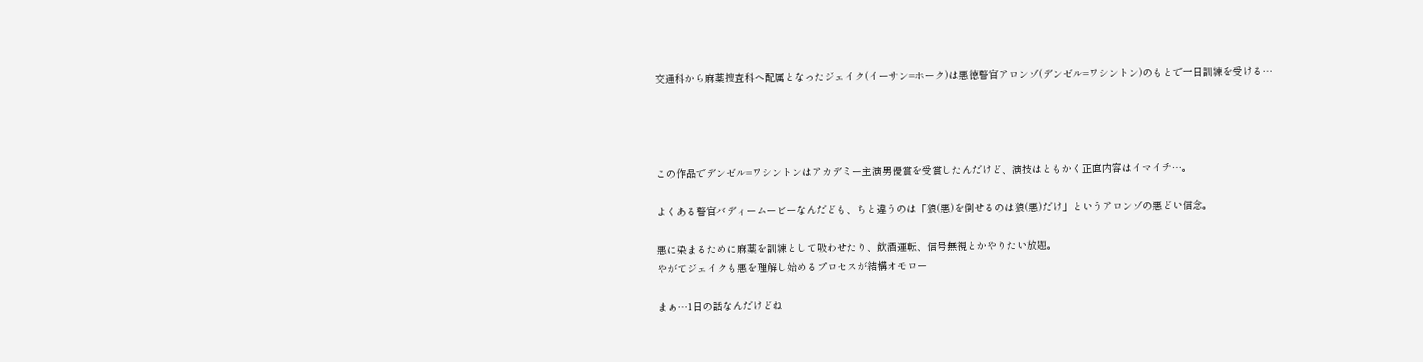交通科から麻薬捜査科へ配属となったジェイク(イーサン=ホーク)は悪徳警官アロンゾ(デンゼル=ワシントン)のもとで一日訓練を受ける…




この作品でデンゼル=ワシントンはアカデミー主演男優賞を受賞したんだけど、演技はともかく正直内容はイマイチ…。

よくある警官バディームービーなんだども、ちと違うのは「狼(悪)を倒せるのは狼(悪)だけ」というアロンゾの悪どい信念。

悪に染まるために麻薬を訓練として吸わせたり、飲酒運転、信号無視とかやりたい放題。
やがてジェイクも悪を理解し始めるプロセスが結構オモロー

まぁ…1日の話なんだけどね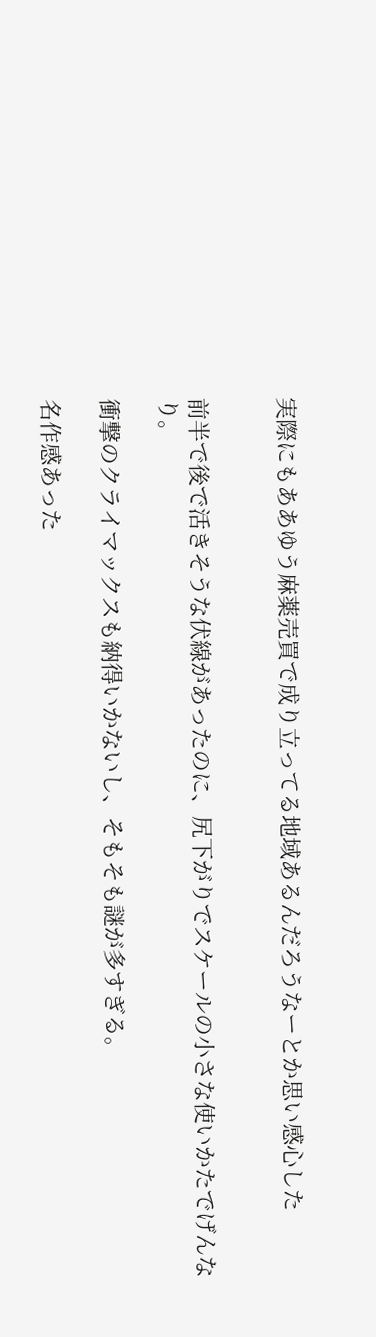実際にもああゆう麻薬売買で成り立ってる地域あるんだろうなーとか思い感心した


前半で後で活きそうな伏線があったのに、尻下がりでスケールの小さな使いかたでげんなり。

衝撃のクライマックスも納得いかないし、そもそも謎が多すぎる。

名作感あった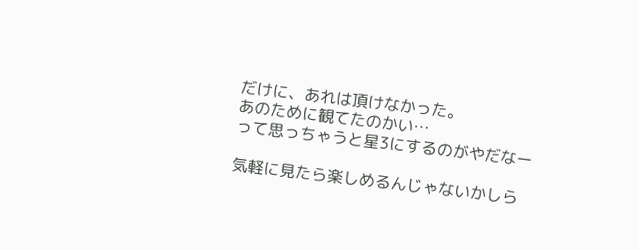だけに、あれは頂けなかった。
あのために観てたのかい…
って思っちゃうと星3にするのがやだなー

気軽に見たら楽しめるんじゃないかしら